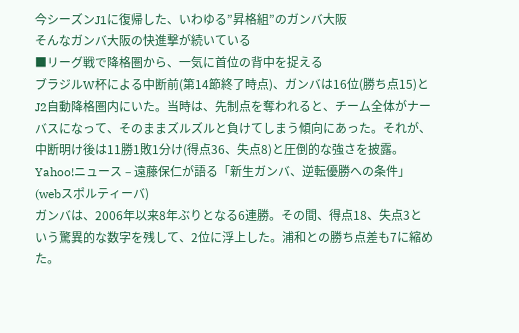今シーズンJ1に復帰した、いわゆる”昇格組”のガンバ大阪
そんなガンバ大阪の快進撃が続いている
■リーグ戦で降格圏から、一気に首位の背中を捉える
ブラジルW杯による中断前(第14節終了時点)、ガンバは16位(勝ち点15)とJ2自動降格圏内にいた。当時は、先制点を奪われると、チーム全体がナーバスになって、そのままズルズルと負けてしまう傾向にあった。それが、中断明け後は11勝1敗1分け(得点36、失点8)と圧倒的な強さを披露。
Yahoo!ニュース – 遠藤保仁が語る「新生ガンバ、逆転優勝への条件」 (webスポルティーバ)
ガンバは、2006年以来8年ぶりとなる6連勝。その間、得点18、失点3という驚異的な数字を残して、2位に浮上した。浦和との勝ち点差も7に縮めた。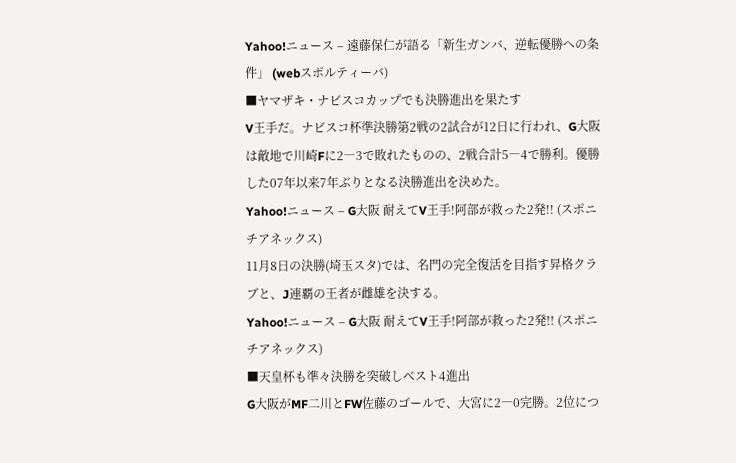Yahoo!ニュース – 遠藤保仁が語る「新生ガンバ、逆転優勝への条件」 (webスポルティーバ)
■ヤマザキ・ナビスコカップでも決勝進出を果たす
V王手だ。ナビスコ杯準決勝第2戦の2試合が12日に行われ、G大阪は敵地で川崎Fに2―3で敗れたものの、2戦合計5―4で勝利。優勝した07年以来7年ぶりとなる決勝進出を決めた。
Yahoo!ニュース – G大阪 耐えてV王手!阿部が救った2発!! (スポニチアネックス)
11月8日の決勝(埼玉スタ)では、名門の完全復活を目指す昇格クラブと、J連覇の王者が雌雄を決する。
Yahoo!ニュース – G大阪 耐えてV王手!阿部が救った2発!! (スポニチアネックス)
■天皇杯も準々決勝を突破しベスト4進出
G大阪がMF二川とFW佐藤のゴールで、大宮に2―0完勝。2位につ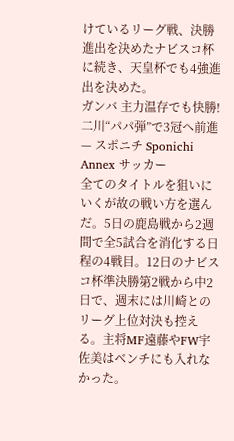けているリーグ戦、決勝進出を決めたナビスコ杯に続き、天皇杯でも4強進出を決めた。
ガンバ 主力温存でも快勝!二川“パパ弾”で3冠へ前進 — スポニチ Sponichi Annex サッカー
全てのタイトルを狙いにいくが故の戦い方を選んだ。5日の鹿島戦から2週間で全5試合を消化する日程の4戦目。12日のナビスコ杯準決勝第2戦から中2日で、週末には川崎とのリーグ上位対決も控える。主将MF遠藤やFW宇佐美はベンチにも入れなかった。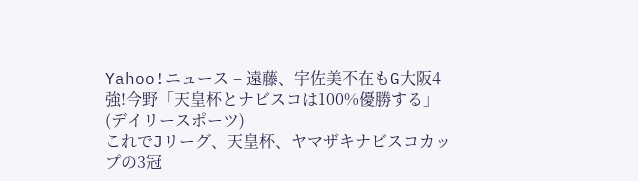Yahoo!ニュース – 遠藤、宇佐美不在もG大阪4強!今野「天皇杯とナビスコは100%優勝する」 (デイリースポーツ)
これでJリーグ、天皇杯、ヤマザキナビスコカップの3冠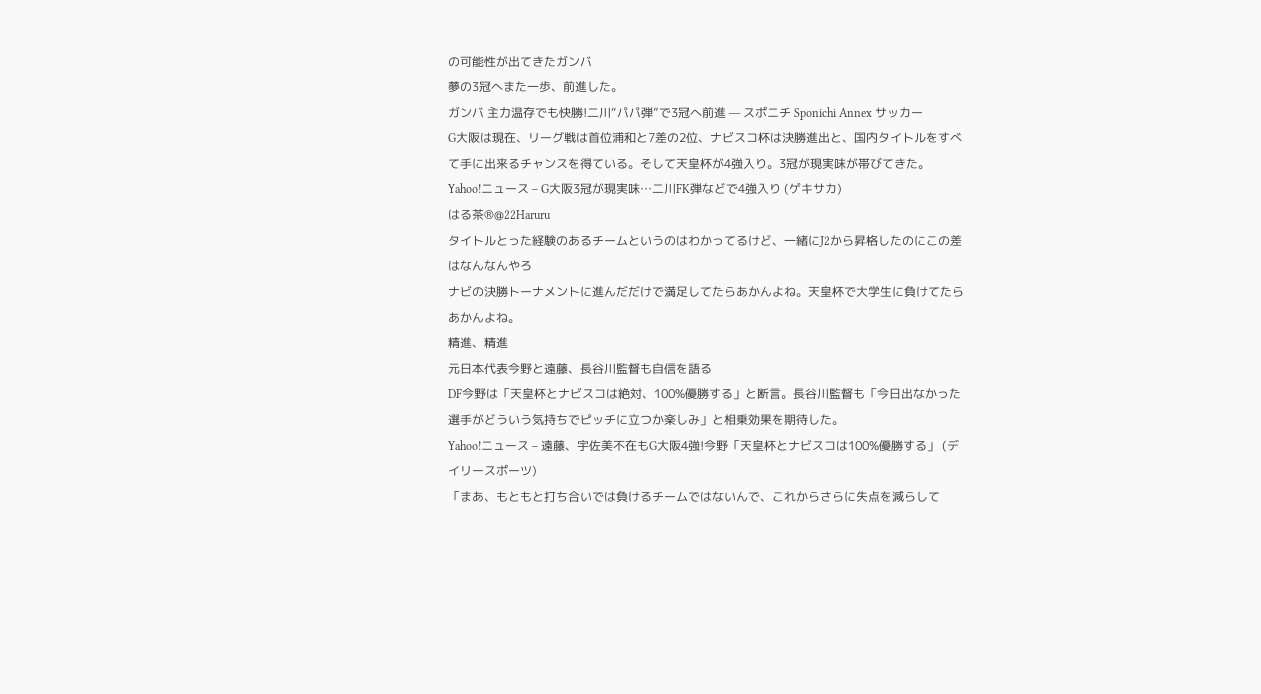の可能性が出てきたガンバ
夢の3冠へまた一歩、前進した。
ガンバ 主力温存でも快勝!二川“パパ弾”で3冠へ前進 — スポニチ Sponichi Annex サッカー
G大阪は現在、リーグ戦は首位浦和と7差の2位、ナビスコ杯は決勝進出と、国内タイトルをすべて手に出来るチャンスを得ている。そして天皇杯が4強入り。3冠が現実味が帯びてきた。
Yahoo!ニュース – G大阪3冠が現実味…二川FK弾などで4強入り (ゲキサカ)
はる茶®@22Haruru
タイトルとった経験のあるチームというのはわかってるけど、一緒にJ2から昇格したのにこの差はなんなんやろ
ナビの決勝トーナメントに進んだだけで満足してたらあかんよね。天皇杯で大学生に負けてたらあかんよね。
精進、精進
元日本代表今野と遠藤、長谷川監督も自信を語る
DF今野は「天皇杯とナビスコは絶対、100%優勝する」と断言。長谷川監督も「今日出なかった選手がどういう気持ちでピッチに立つか楽しみ」と相乗効果を期待した。
Yahoo!ニュース – 遠藤、宇佐美不在もG大阪4強!今野「天皇杯とナビスコは100%優勝する」 (デイリースポーツ)
「まあ、もともと打ち合いでは負けるチームではないんで、これからさらに失点を減らして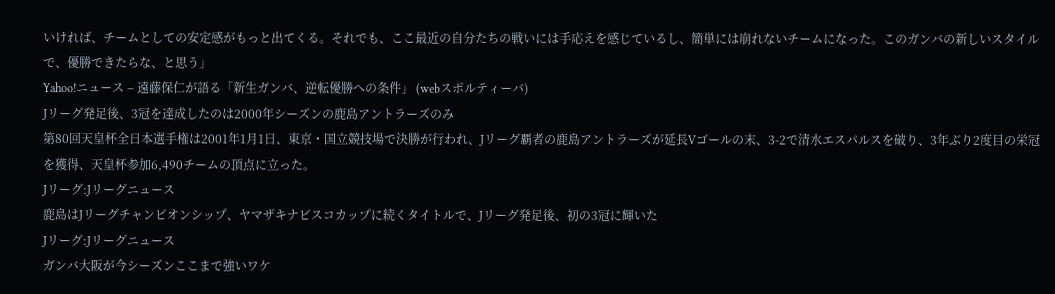いければ、チームとしての安定感がもっと出てくる。それでも、ここ最近の自分たちの戦いには手応えを感じているし、簡単には崩れないチームになった。このガンバの新しいスタイルで、優勝できたらな、と思う」
Yahoo!ニュース – 遠藤保仁が語る「新生ガンバ、逆転優勝への条件」 (webスポルティーバ)
Jリーグ発足後、3冠を達成したのは2000年シーズンの鹿島アントラーズのみ
第80回天皇杯全日本選手権は2001年1月1日、東京・国立競技場で決勝が行われ、Jリーグ覇者の鹿島アントラーズが延長Vゴールの末、3-2で清水エスパルスを破り、3年ぶり2度目の栄冠を獲得、天皇杯参加6,490チームの頂点に立った。
Jリーグ:Jリーグニュース
鹿島はJリーグチャンピオンシップ、ヤマザキナビスコカップに続くタイトルで、Jリーグ発足後、初の3冠に輝いた
Jリーグ:Jリーグニュース
ガンバ大阪が今シーズンここまで強いワケ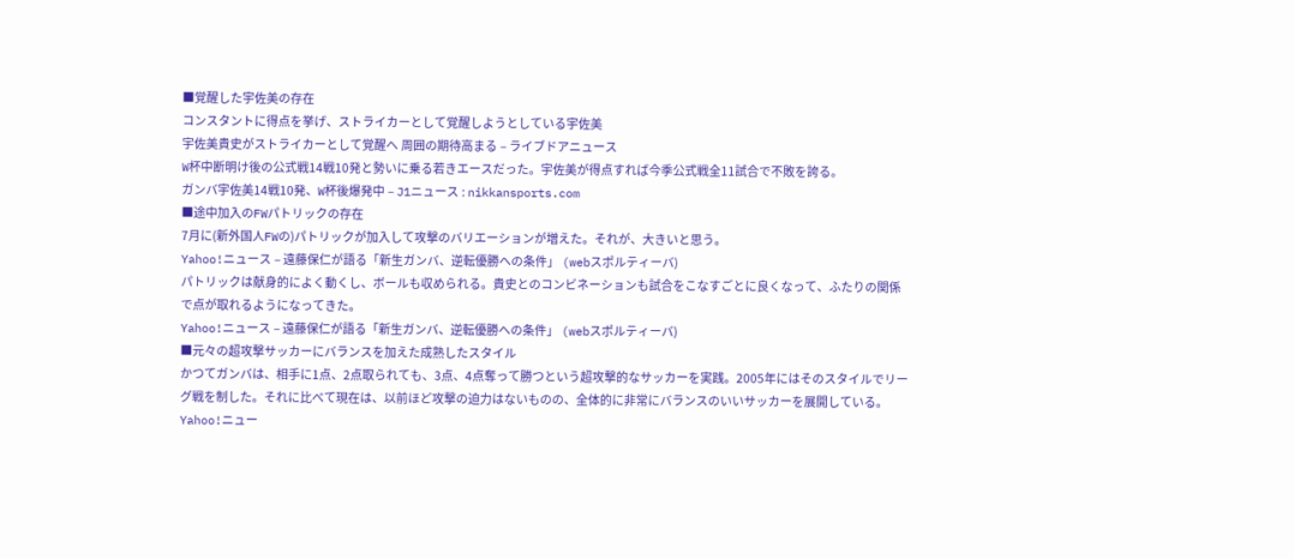■覚醒した宇佐美の存在
コンスタントに得点を挙げ、ストライカーとして覚醒しようとしている宇佐美
宇佐美貴史がストライカーとして覚醒へ 周囲の期待高まる – ライブドアニュース
W杯中断明け後の公式戦14戦10発と勢いに乗る若きエースだった。宇佐美が得点すれば今季公式戦全11試合で不敗を誇る。
ガンバ宇佐美14戦10発、W杯後爆発中 – J1ニュース : nikkansports.com
■途中加入のFWパトリックの存在
7月に(新外国人FWの)パトリックが加入して攻撃のバリエーションが増えた。それが、大きいと思う。
Yahoo!ニュース – 遠藤保仁が語る「新生ガンバ、逆転優勝への条件」 (webスポルティーバ)
パトリックは献身的によく動くし、ボールも収められる。貴史とのコンビネーションも試合をこなすごとに良くなって、ふたりの関係で点が取れるようになってきた。
Yahoo!ニュース – 遠藤保仁が語る「新生ガンバ、逆転優勝への条件」 (webスポルティーバ)
■元々の超攻撃サッカーにバランスを加えた成熟したスタイル
かつてガンバは、相手に1点、2点取られても、3点、4点奪って勝つという超攻撃的なサッカーを実践。2005年にはそのスタイルでリーグ戦を制した。それに比べて現在は、以前ほど攻撃の迫力はないものの、全体的に非常にバランスのいいサッカーを展開している。
Yahoo!ニュー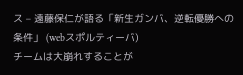ス – 遠藤保仁が語る「新生ガンバ、逆転優勝への条件」 (webスポルティーバ)
チームは大崩れすることが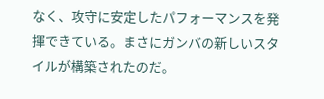なく、攻守に安定したパフォーマンスを発揮できている。まさにガンバの新しいスタイルが構築されたのだ。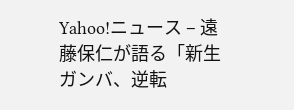Yahoo!ニュース – 遠藤保仁が語る「新生ガンバ、逆転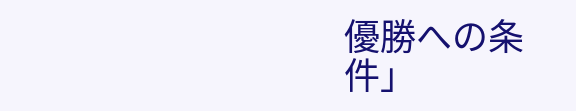優勝への条件」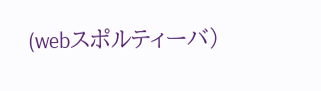(webスポルティーバ)